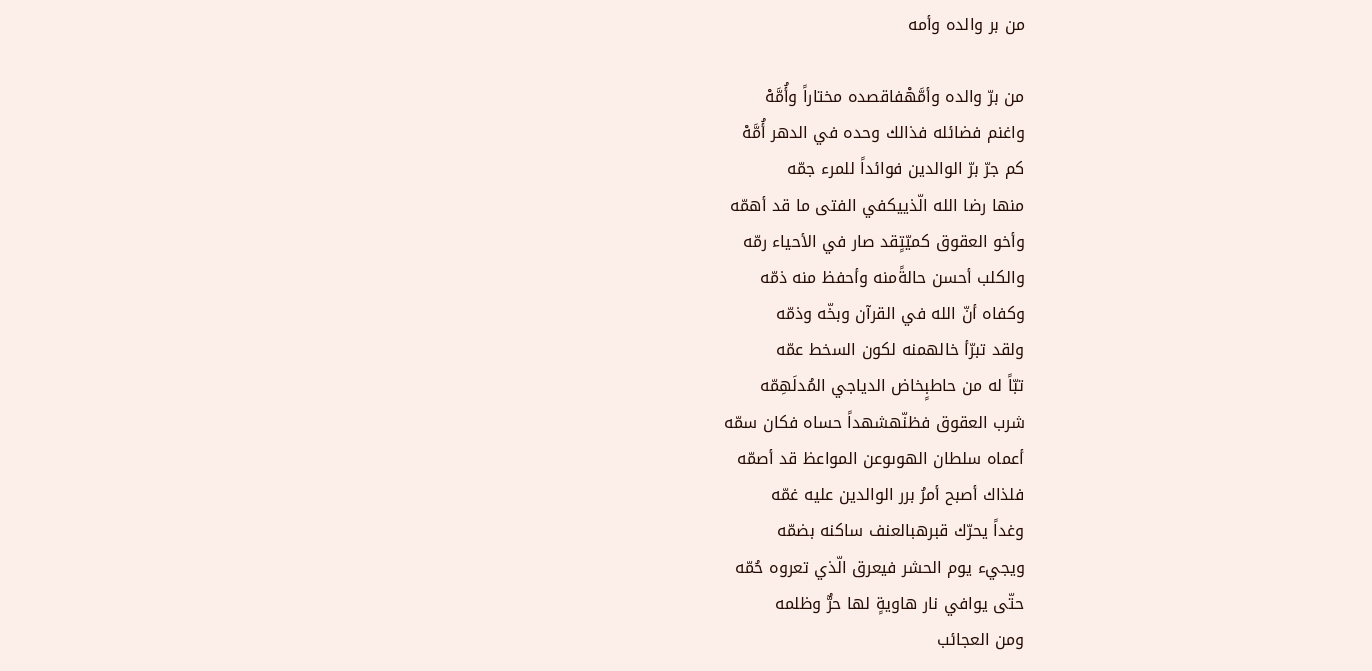من بر والده وأمه

من برّ والده وأمَّهْفاقصده مختاراً وأُمَّهْ
واغنم فضائله فذالك وحده في الدهر أُمَّهْ
كم جرّ برّ الوالدين فوائداً للمرء جمّه
منها رضا الله الّذييكفي الفتى ما قد أهمّه
وأخو العقوق كميّتٍقد صار في الأحياء رمّه
والكلب أحسن حالةًمنه وأحفظ منه ذمّه
وكفاه أنّ الله في القرآن وبخّه وذمّه
ولقد تبرّأ خالهمنه لكون السخط عمّه
تبّاً له من حاطبٍخاض الدياجي المُدلَهِمّه
شرب العقوق فظنّهشهداً حساه فكان سمّه
أعماه سلطان الهوىوعن المواعظ قد أصمّه
فلذاك أصبح أمرُ برر الوالدين عليه غمّه
وغداً يحرّك قبرهبالعنف ساكنه بضمّه
ويجيء يوم الحشر فيعرق الّذي تعروه حُمّه
حتّى يوافي نار هاويةٍ لها حرٌّ وظلمه
ومن العجائب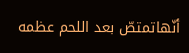أنّهاتمتصّ بعد اللحم عظمه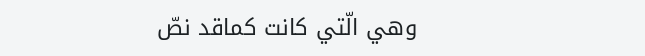وهي الّتي كانت كماقد نصّ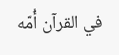في القرآن أُمّه